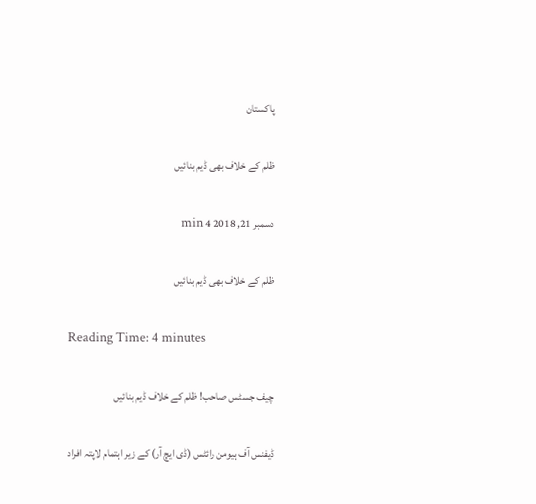پاکستان

ظلم کے خلاف بھی ڈیم بنائیں

دسمبر 21, 2018 4 min

ظلم کے خلاف بھی ڈیم بنائیں

Reading Time: 4 minutes

چیف جسٹس صاحب! ظلم کے خلاف ڈیم بنائیں

ڈیفنس آف ہیومن رائٹس (ڈی ایچ آر) کے زیر اہتمام لاپتہ افراد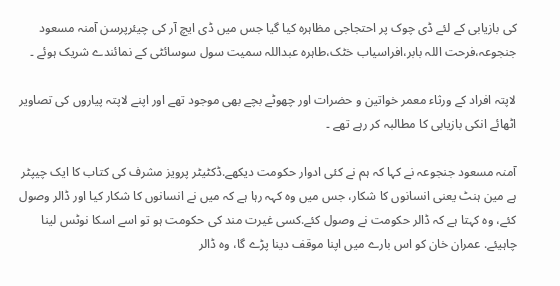کی بازیابی کے لئے ڈی چوک پر احتجاجی مظاہرہ کیا گیا جس میں ڈی ایچ آر کی چیئرپرسن آمنہ مسعود جنجوعہ،فرحت اللہ بابر،افراسیاب خٹک،طاہرہ عبداللہ سمیت سول سوسائٹی کے نمائندے شریک ہوئے ۔

لاپتہ افراد کے ورثاء معمر خواتین و حضرات اور چھوٹے بچے بھی موجود تھے اور اپنے لاپتہ پیاروں کی تصاویر اٹھائے انکی بازیابی کا مطالبہ کر رہے تھے ۔

آمنہ مسعود جنجوعہ نے کہا کہ ہم نے کئی ادوار حکومت دیکھے.ڈکٹیٹر پرویز مشرف کی کتاب کا ایک چیپٹر ہے مین ہنٹ یعنی انسانوں کا شکار، جس میں وہ کہہ رہا ہے کہ میں نے انسانوں کا شکار کیا اور ڈالر وصول کئے، وہ کہتا ہے کہ ڈالر حکومت نے وصول کئے.کسی غیرت مند کی حکومت ہو تو اسے اسکا نوٹس لینا چاہیئے. عمران خان کو اس بارے میں اپنا موقف دینا پڑے گا، وہ ڈالر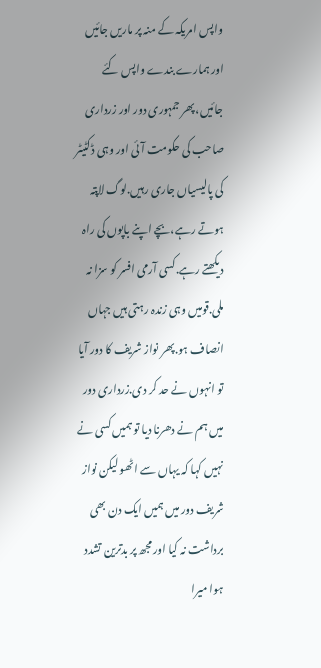واپس امریکہ کے منہ پر ماریں جائیں اور ہمارے بندے واپس کئے جائیں، پھر جمہوری دور اور زرداری صاحب کی حکومت آئی اور وہی ڈکٹیٹر کی پالیسیاں جاری رہیں.لوگ لاپتہ ہوتے رہے،بچے اپنے باپوں کی راہ دیکھتے رہے.کسی آرمی افسر کو سزا نہ ملی.قومیں وہی زندہ رہتی ہیں جہاں انصاف ہو.پھر نواز شریف کا دور آیا تو انہوں نے حد کر دی.زرداری دور میں ہم نے دھرنا دیا تو ہمیں کسی نے نہیں کہا کہ یہاں سے اٹھو لیکن نواز شریف دور میں ہمیں ایک دن بھی برداشت نہ کیا اور مجھ پر بدترین تشدد ہوا میرا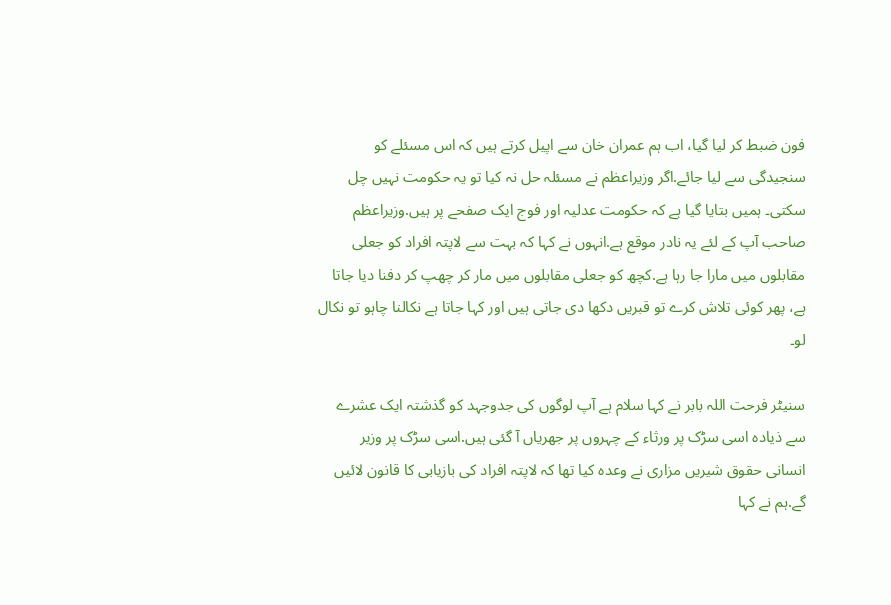فون ضبط کر لیا گیا، اب ہم عمران خان سے اپیل کرتے ہیں کہ اس مسئلے کو سنجیدگی سے لیا جائے.اگر وزیراعظم نے مسئلہ حل نہ کیا تو یہ حکومت نہیں چل سکتی۔ ہمیں بتایا گیا ہے کہ حکومت عدلیہ اور فوج ایک صفحے پر ہیں.وزیراعظم صاحب آپ کے لئے یہ نادر موقع ہے.انہوں نے کہا کہ بہت سے لاپتہ افراد کو جعلی مقابلوں میں مارا جا رہا ہے.کچھ کو جعلی مقابلوں میں مار کر چھپ کر دفنا دیا جاتا ہے، پھر کوئی تلاش کرے تو قبریں دکھا دی جاتی ہیں اور کہا جاتا ہے نکالنا چاہو تو نکال لو۔

سنیٹر فرحت اللہ بابر نے کہا سلام ہے آپ لوگوں کی جدوجہد کو گذشتہ ایک عشرے سے ذیادہ اسی سڑک پر ورثاء کے چہروں پر جھریاں آ گئی ہیں.اسی سڑک پر وزیر انسانی حقوق شیریں مزاری نے وعدہ کیا تھا کہ لاپتہ افراد کی بازیابی کا قانون لائیں گے.ہم نے کہا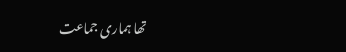تھا ہماری جماعت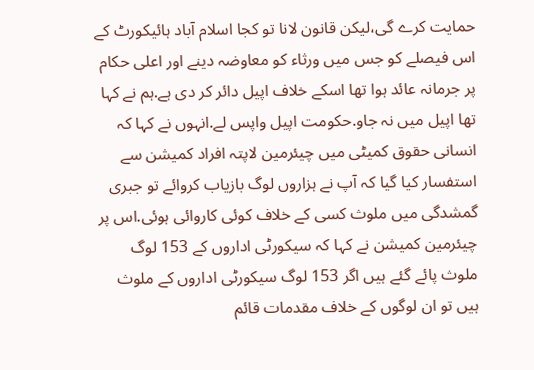حمایت کرے گی،لیکن قانون لانا تو کجا اسلام آباد ہائیکورٹ کے اس فیصلے کو جس میں ورثاء کو معاوضہ دینے اور اعلی حکام پر جرمانہ عائد ہوا تھا اسکے خلاف اپیل دائر کر دی ہے.ہم نے کہا تھا اپیل میں نہ جاو.حکومت اپیل واپس لے.انہوں نے کہا کہ انسانی حقوق کمیٹی میں چیئرمین لاپتہ افراد کمیشن سے استفسار کیا گیا کہ آپ نے ہزاروں لوگ بازیاب کروائے تو جبری گمشدگی میں ملوث کسی کے خلاف کوئی کاروائی ہوئی.اس پر چیئرمین کمیشن نے کہا کہ سیکورٹی اداروں کے 153 لوگ ملوث پائے گئے ہیں اگر 153 لوگ سیکورٹی اداروں کے ملوث ہیں تو ان لوگوں کے خلاف مقدمات قائم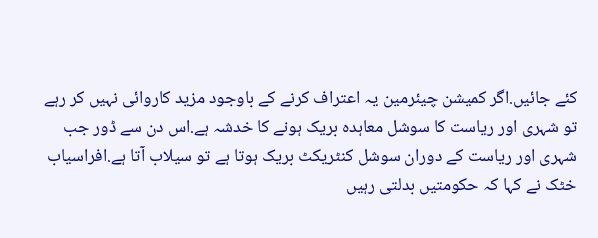کئے جائیں.اگر کمیشن چیئرمین یہ اعتراف کرنے کے باوجود مزید کاروائی نہیں کر رہے تو شہری اور ریاست کا سوشل معاہدہ بریک ہونے کا خدشہ ہے.اس دن سے ڈور جب شہری اور ریاست کے دوران سوشل کنٹریکٹ بریک ہوتا ہے تو سیلاب آتا ہے.افراسیاب خٹک نے کہا کہ حکومتیں بدلتی رہیں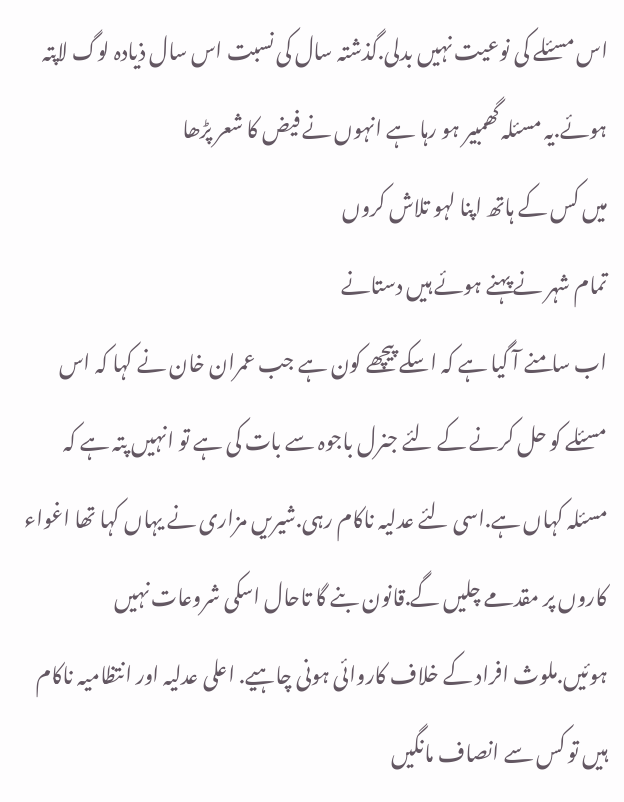اس مسئلے کی نوعیت نہیں بدلی.گذشتہ سال کی نسبت اس سال ذیادہ لوگ لاپتہ ہوئے.یہ مسئلہ گھمبیر ہو رہا ہے انہوں نے فیض کا شعر پڑھا
میں کس کے ہاتھ اپنا لہو تلاش کروں
تمام شہر نے پہنے ہوئے ہیں دستانے
اب سامنے آ گیا ہے کہ اسکے پیچھے کون ہے جب عمران خان نے کہا کہ اس مسئلے کو حل کرنے کے لئے جنرل باجوہ سے بات کی ہے تو انہیں پتہ ہے کہ مسئلہ کہاں ہے.اسی لئے عدلیہ ناکام رہی.شیریں مزاری نے یہاں کہا تھا اغواء کاروں پر مقدمے چلیں گے.قانون بنے گا تاحال اسکی شروعات نہیں ہوئیں.ملوث افراد کے خلاف کاروائی ہونی چاہیے. اعلی عدلیہ اور انتظامیہ ناکام ہیں تو کس سے انصاف مانگیں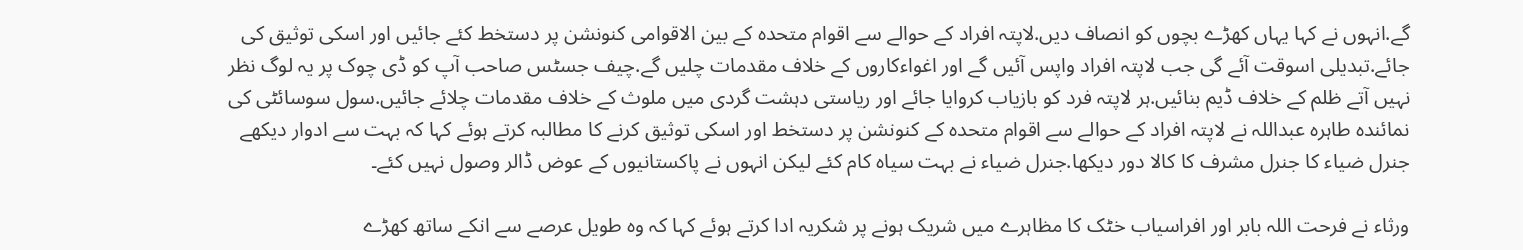گے.انہوں نے کہا یہاں کھڑے بچوں کو انصاف دیں.لاپتہ افراد کے حوالے سے اقوام متحدہ کے بین الاقوامی کنونشن پر دستخط کئے جائیں اور اسکی توثیق کی جائے.تبدیلی اسوقت آئے گی جب لاپتہ افراد واپس آئیں گے اور اغواءکاروں کے خلاف مقدمات چلیں گے.چیف جسٹس صاحب آپ کو ڈی چوک پر یہ لوگ نظر نہیں آتے ظلم کے خلاف ڈیم بنائیں.ہر لاپتہ فرد کو بازیاب کروایا جائے اور ریاستی دہشت گردی میں ملوث کے خلاف مقدمات چلائے جائیں.سول سوسائٹی کی نمائندہ طاہرہ عبداللہ نے لاپتہ افراد کے حوالے سے اقوام متحدہ کے کنونشن پر دستخط اور اسکی توثیق کرنے کا مطالبہ کرتے ہوئے کہا کہ بہت سے ادوار دیکھے جنرل ضیاء کا جنرل مشرف کا کالا دور دیکھا.جنرل ضیاء نے بہت سیاہ کام کئے لیکن انہوں نے پاکستانیوں کے عوض ڈالر وصول نہیں کئے۔

ورثاء نے فرحت اللہ بابر اور افراسیاب خٹک کا مظاہرے میں شریک ہونے پر شکریہ ادا کرتے ہوئے کہا کہ وہ طویل عرصے سے انکے ساتھ کھڑے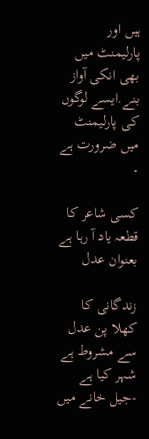ہیں اور پارلیمنٹ میں بھی انکی آواز بنے.ایسے لوگوں کی پارلیمنٹ میں ضرورت ہے ۔

کسی شاعر کا قطعہ یاد آ رہا ہے بعنوان عدل

زندگانی کا کھلا پن عدل سے مشروط ہے
شہر کیا ہے -جیل خانے میں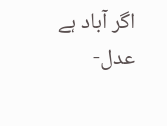اگر آباد ہے
عدل-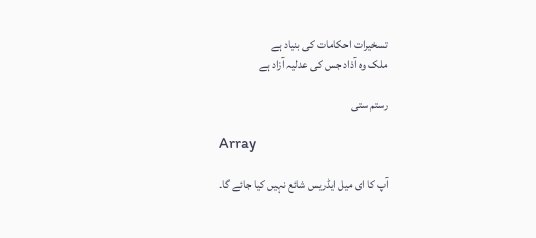تسخیرات احکامات کی بنیاد ہے
ملک وہ آذاد جس کی عدلیہ آزاد ہے

رستم ستی

Array

آپ کا ای میل ایڈریس شائع نہیں کیا جائے گا۔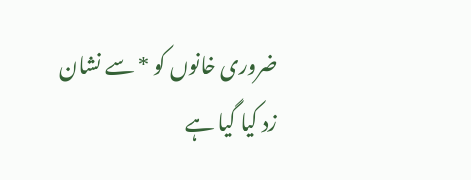ضروری خانوں کو * سے نشان زد کیا گیا ہے